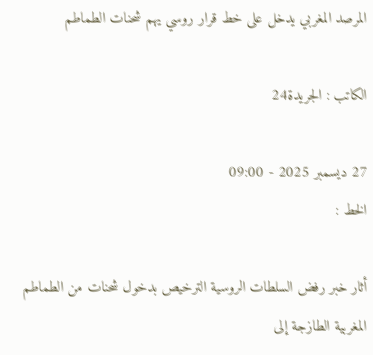المرصد المغربي يدخل على خط قرار روسي يهم شحنات الطماطم

الكاتب : الجريدة24

27 ديسمبر 2025 - 09:00
الخط :

أثار خبر رفض السلطات الروسية الترخيص بدخول شحنات من الطماطم المغربية الطازجة إلى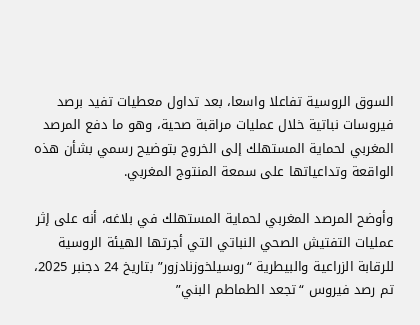السوق الروسية تفاعلا واسعا، بعد تداول معطيات تفيد برصد فيروسات نباتية خلال عمليات مراقبة صحية، وهو ما دفع المرصد المغربي لحماية المستهلك إلى الخروج بتوضيح رسمي بشأن هذه الواقعة وتداعياتها على سمعة المنتوج المغربي.

وأوضح المرصد المغربي لحماية المستهلك في بلاغه، أنه على إثر عمليات التفتيش الصحي النباتي التي أجرتها الهيئة الروسية للرقابة الزراعية والبيطرية “روسيلخوزنادزور” بتاريخ 24 دجنبر 2025، تم رصد فيروس “تجعد الطماطم البني”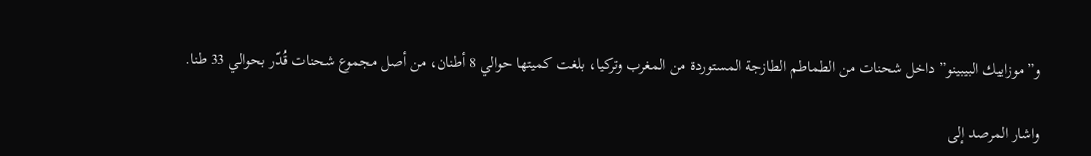و”موزاييك البيبينو” داخل شحنات من الطماطم الطازجة المستوردة من المغرب وتركيا، بلغت كميتها حوالي 8 أطنان، من أصل مجموع شحنات قُدّر بحوالي 33 طنا.

واشار المرصد إلى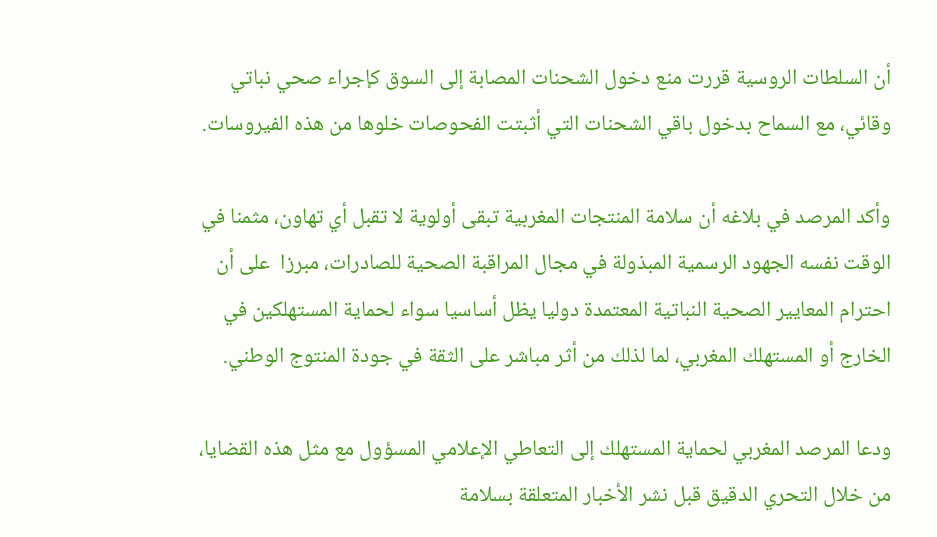أن السلطات الروسية قررت منع دخول الشحنات المصابة إلى السوق كإجراء صحي نباتي وقائي، مع السماح بدخول باقي الشحنات التي أثبتت الفحوصات خلوها من هذه الفيروسات.

وأكد المرصد في بلاغه أن سلامة المنتجات المغربية تبقى أولوية لا تقبل أي تهاون، مثمنا في الوقت نفسه الجهود الرسمية المبذولة في مجال المراقبة الصحية للصادرات، مبرزا  على أن احترام المعايير الصحية النباتية المعتمدة دوليا يظل أساسيا سواء لحماية المستهلكين في الخارج أو المستهلك المغربي، لما لذلك من أثر مباشر على الثقة في جودة المنتوج الوطني.

ودعا المرصد المغربي لحماية المستهلك إلى التعاطي الإعلامي المسؤول مع مثل هذه القضايا، من خلال التحري الدقيق قبل نشر الأخبار المتعلقة بسلامة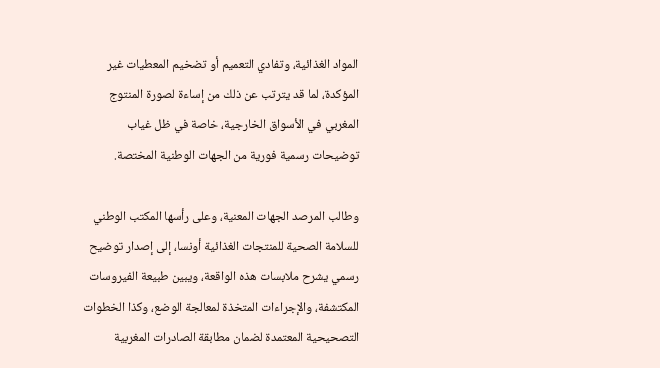المواد الغذائية، وتفادي التعميم أو تضخيم المعطيات غير المؤكدة، لما قد يترتب عن ذلك من إساءة لصورة المنتوج المغربي في الأسواق الخارجية، خاصة في ظل غياب توضيحات رسمية فورية من الجهات الوطنية المختصة.

وطالب المرصد الجهات المعنية، وعلى رأسها المكتب الوطني للسلامة الصحية للمنتجات الغذائية أونسا، إلى إصدار توضيح رسمي يشرح ملابسات هذه الواقعة، ويبين طبيعة الفيروسات المكتشفة، والإجراءات المتخذة لمعالجة الوضع، وكذا الخطوات التصحيحية المعتمدة لضمان مطابقة الصادرات المغربية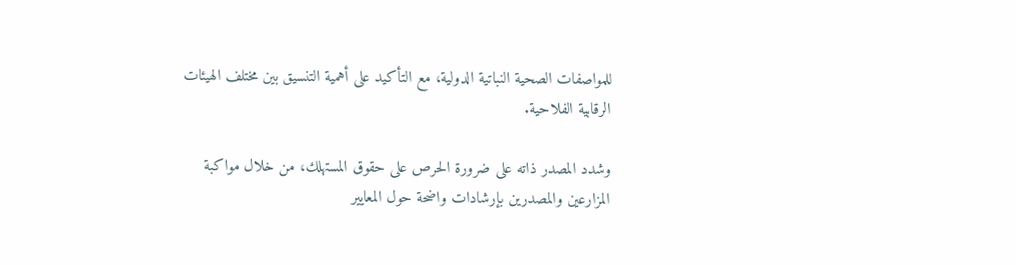للمواصفات الصحية النباتية الدولية، مع التأكيد على أهمية التنسيق بين مختلف الهيئات الرقابية الفلاحية.

وشدد المصدر ذاته على ضرورة الحرص على حقوق المستهلك، من خلال مواكبة المزارعين والمصدرين بإرشادات واضحة حول المعايير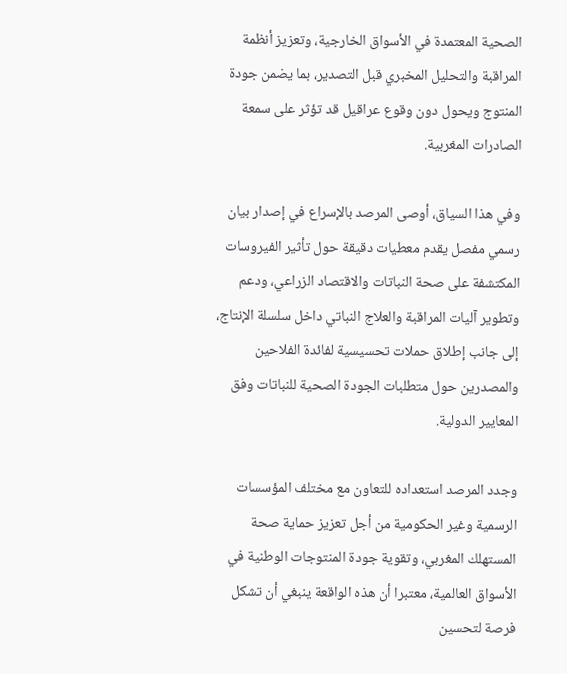الصحية المعتمدة في الأسواق الخارجية، وتعزيز أنظمة المراقبة والتحليل المخبري قبل التصدير، بما يضمن جودة المنتوج ويحول دون وقوع عراقيل قد تؤثر على سمعة الصادرات المغربية.

وفي هذا السياق، أوصى المرصد بالإسراع في إصدار بيان رسمي مفصل يقدم معطيات دقيقة حول تأثير الفيروسات المكتشفة على صحة النباتات والاقتصاد الزراعي، ودعم وتطوير آليات المراقبة والعلاج النباتي داخل سلسلة الإنتاج، إلى جانب إطلاق حملات تحسيسية لفائدة الفلاحين والمصدرين حول متطلبات الجودة الصحية للنباتات وفق المعايير الدولية.

وجدد المرصد استعداده للتعاون مع مختلف المؤسسات الرسمية وغير الحكومية من أجل تعزيز حماية صحة المستهلك المغربي، وتقوية جودة المنتوجات الوطنية في الأسواق العالمية، معتبرا أن هذه الواقعة ينبغي أن تشكل فرصة لتحسين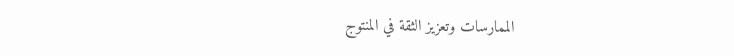الممارسات وتعزيز الثقة في المنتوج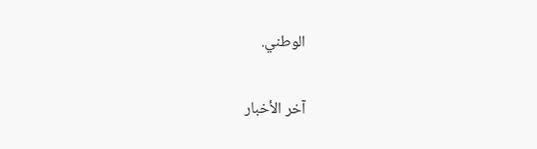الوطني.

آخر الأخبار